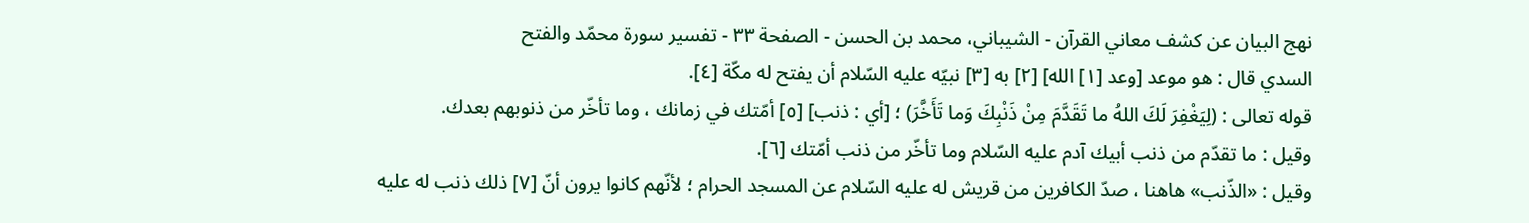نهج البيان عن كشف معاني القرآن - الشيباني، محمد بن الحسن - الصفحة ٣٣ - تفسير سورة محمّد والفتح
السدي قال : هو موعد [وعد [١] الله] [٢] به [٣] نبيّه عليه السّلام أن يفتح له مكّة [٤].
قوله تعالى : (لِيَغْفِرَ لَكَ اللهُ ما تَقَدَّمَ مِنْ ذَنْبِكَ وَما تَأَخَّرَ) ؛ [أي : ذنب] [٥] أمّتك في زمانك ، وما تأخّر من ذنوبهم بعدك.
وقيل : ما تقدّم من ذنب أبيك آدم عليه السّلام وما تأخّر من ذنب أمّتك [٦].
وقيل : «الذّنب» هاهنا ، صدّ الكافرين من قريش له عليه السّلام عن المسجد الحرام ؛ لأنّهم كانوا يرون أنّ [٧] ذلك ذنب له عليه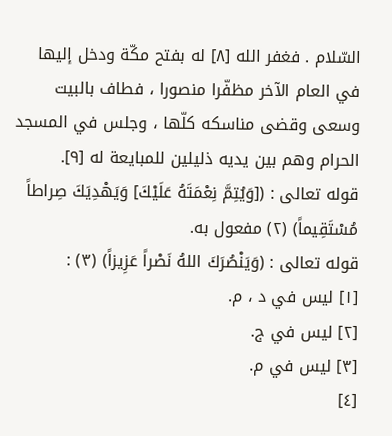السّلام . فغفر الله [٨] له بفتح مكّة ودخل إليها في العام الآخر مظفّرا منصورا ، فطاف بالبيت وسعى وقضى مناسكه كلّها ، وجلس في المسجد الحرام وهم بين يديه ذليلين للمبايعة له [٩].
قوله تعالى : ([وَيُتِمَّ نِعْمَتَهُ عَلَيْكَ] وَيَهْدِيَكَ صِراطاً مُسْتَقِيماً) (٢) مفعول به.
قوله تعالى : (وَيَنْصُرَكَ اللهُ نَصْراً عَزِيزاً) (٣) :
[١] ليس في د ، م.
[٢] ليس في ج.
[٣] ليس في م.
[٤]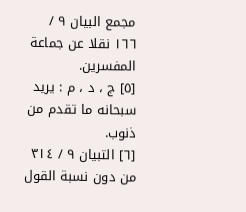مجمع البيان ٩ / ١٦٦ نقلا عن جماعة المفسرين.
[٥] ج ، د ، م : يريد سبحانه ما تقدم من ذنوب.
[٦] التبيان ٩ / ٣١٤ من دون نسبة القول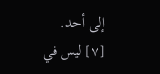إلى أحد.
[٧] ليس في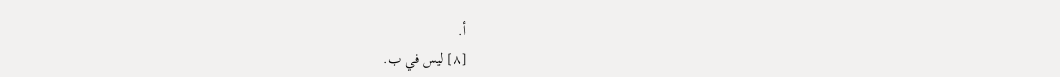أ.
[٨] ليس في ب.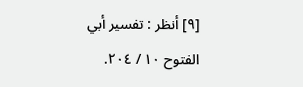[٩] أنظر : تفسير أبي الفتوح ١٠ / ٢٠٤.